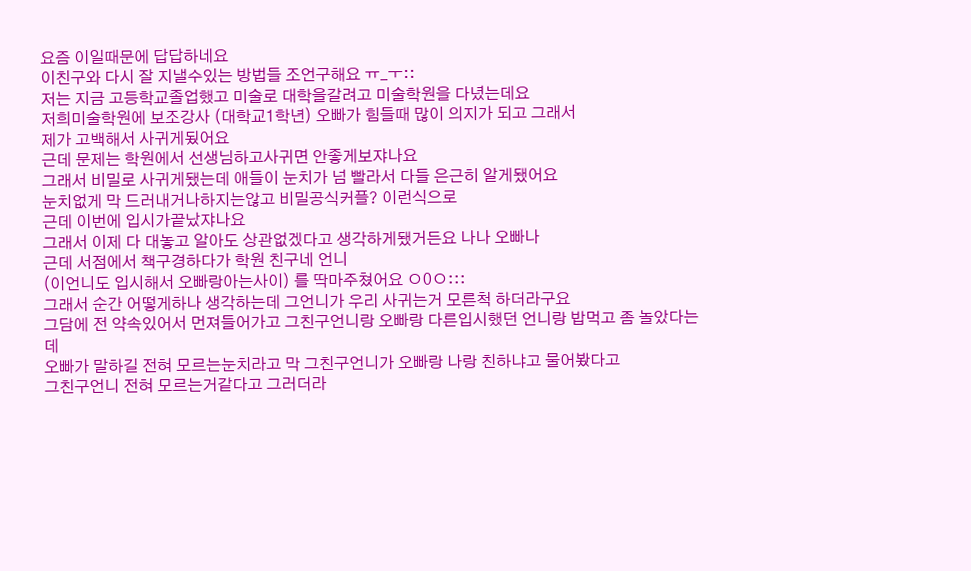요즘 이일때문에 답답하네요
이친구와 다시 잘 지낼수있는 방법들 조언구해요 ㅠ_ㅜ::
저는 지금 고등학교졸업했고 미술로 대학을갈려고 미술학원을 다녔는데요
저희미술학원에 보조강사 (대학교1학년) 오빠가 힘들때 많이 의지가 되고 그래서
제가 고백해서 사귀게됬어요
근데 문제는 학원에서 선생님하고사귀면 안좋게보쟈나요
그래서 비밀로 사귀게됐는데 애들이 눈치가 넘 빨라서 다들 은근히 알게됐어요
눈치없게 막 드러내거나하지는않고 비밀공식커플? 이런식으로
근데 이번에 입시가끝났쟈나요
그래서 이제 다 대놓고 알아도 상관없겠다고 생각하게됐거든요 나나 오빠나
근데 서점에서 책구경하다가 학원 친구네 언니
(이언니도 입시해서 오빠랑아는사이) 를 딱마주쳤어요 ㅇ0ㅇ:::
그래서 순간 어떻게하나 생각하는데 그언니가 우리 사귀는거 모른척 하더라구요
그담에 전 약속있어서 먼져들어가고 그친구언니랑 오빠랑 다른입시했던 언니랑 밥먹고 좀 놀았다는데
오빠가 말하길 전혀 모르는눈치라고 막 그친구언니가 오빠랑 나랑 친하냐고 물어봤다고
그친구언니 전혀 모르는거같다고 그러더라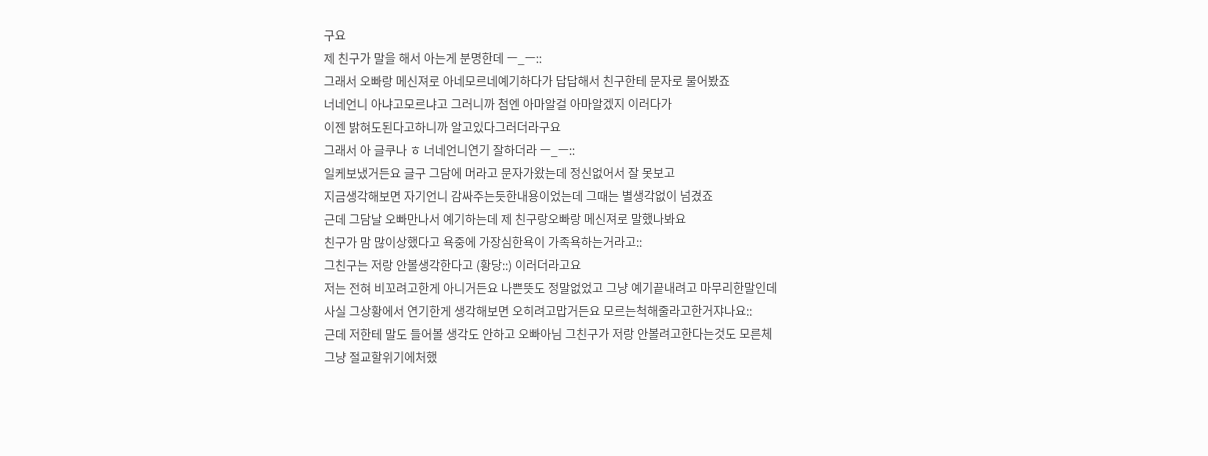구요
제 친구가 말을 해서 아는게 분명한데 ㅡ_ㅡ::
그래서 오빠랑 메신져로 아네모르네예기하다가 답답해서 친구한테 문자로 물어봤죠
너네언니 아냐고모르냐고 그러니까 첨엔 아마알걸 아마알겠지 이러다가
이젠 밝혀도된다고하니까 알고있다그러더라구요
그래서 아 글쿠나 ㅎ 너네언니연기 잘하더라 ㅡ_ㅡ::
일케보냈거든요 글구 그담에 머라고 문자가왔는데 정신없어서 잘 못보고
지금생각해보면 자기언니 감싸주는듯한내용이었는데 그때는 별생각없이 넘겼죠
근데 그담날 오빠만나서 예기하는데 제 친구랑오빠랑 메신져로 말했나봐요
친구가 맘 많이상했다고 욕중에 가장심한욕이 가족욕하는거라고::
그친구는 저랑 안볼생각한다고 (황당::) 이러더라고요
저는 전혀 비꼬려고한게 아니거든요 나쁜뜻도 정말없었고 그냥 예기끝내려고 마무리한말인데
사실 그상황에서 연기한게 생각해보면 오히려고맙거든요 모르는척해줄라고한거쟈나요::
근데 저한테 말도 들어볼 생각도 안하고 오빠아님 그친구가 저랑 안볼려고한다는것도 모른체
그냥 절교할위기에처했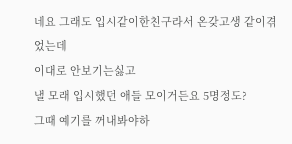네요 그래도 입시같이한친구라서 온갖고생 같이겪었는데
이대로 안보기는싫고
낼 모래 입시했던 애들 모이거든요 5명정도?
그때 예기를 꺼내봐야하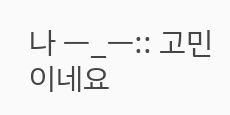나 ㅡ_ㅡ:: 고민이네요